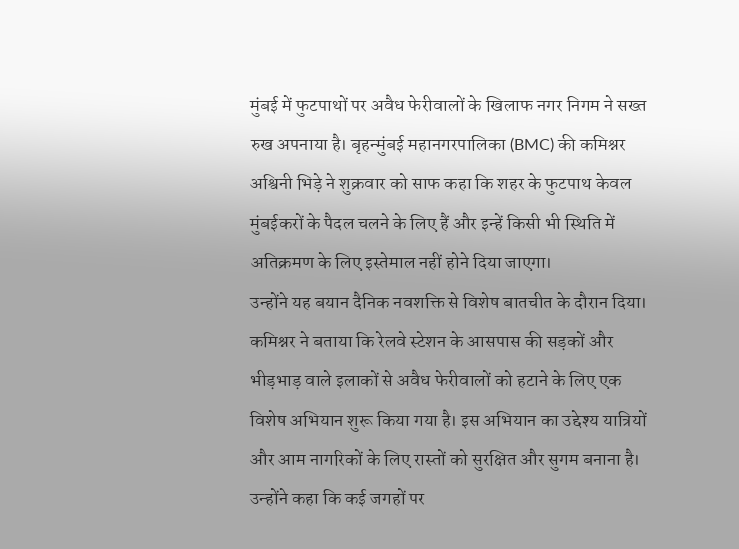मुंबई में फुटपाथों पर अवैध फेरीवालों के खिलाफ नगर निगम ने सख्त रुख अपनाया है। बृहन्मुंबई महानगरपालिका (BMC) की कमिश्नर अश्विनी भिड़े ने शुक्रवार को साफ कहा कि शहर के फुटपाथ केवल मुंबईकरों के पैदल चलने के लिए हैं और इन्हें किसी भी स्थिति में अतिक्रमण के लिए इस्तेमाल नहीं होने दिया जाएगा।
उन्होंने यह बयान दैनिक नवशक्ति से विशेष बातचीत के दौरान दिया। कमिश्नर ने बताया कि रेलवे स्टेशन के आसपास की सड़कों और भीड़भाड़ वाले इलाकों से अवैध फेरीवालों को हटाने के लिए एक विशेष अभियान शुरू किया गया है। इस अभियान का उद्देश्य यात्रियों और आम नागरिकों के लिए रास्तों को सुरक्षित और सुगम बनाना है। उन्होंने कहा कि कई जगहों पर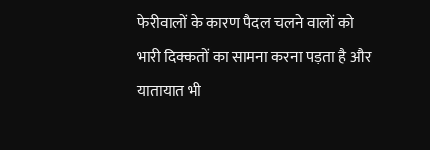फेरीवालों के कारण पैदल चलने वालों को भारी दिक्कतों का सामना करना पड़ता है और यातायात भी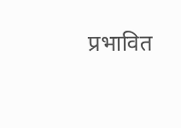प्रभावित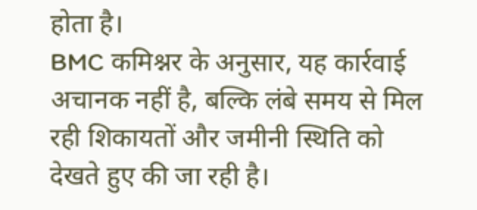होता है।
BMC कमिश्नर के अनुसार, यह कार्रवाई अचानक नहीं है, बल्कि लंबे समय से मिल रही शिकायतों और जमीनी स्थिति को देखते हुए की जा रही है।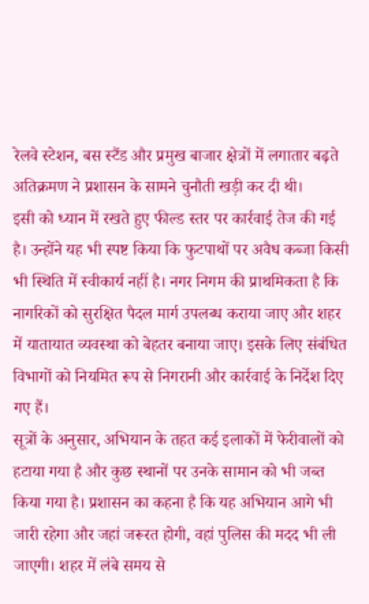रेलवे स्टेशन, बस स्टैंड और प्रमुख बाजार क्षेत्रों में लगातार बढ़ते अतिक्रमण ने प्रशासन के सामने चुनौती खड़ी कर दी थी।
इसी को ध्यान में रखते हुए फील्ड स्तर पर कार्रवाई तेज की गई है। उन्होंने यह भी स्पष्ट किया कि फुटपाथों पर अवैध कब्जा किसी भी स्थिति में स्वीकार्य नहीं है। नगर निगम की प्राथमिकता है कि नागरिकों को सुरक्षित पैदल मार्ग उपलब्ध कराया जाए और शहर में यातायात व्यवस्था को बेहतर बनाया जाए। इसके लिए संबंधित विभागों को नियमित रूप से निगरानी और कार्रवाई के निर्देश दिए गए हैं।
सूत्रों के अनुसार, अभियान के तहत कई इलाकों में फेरीवालों को हटाया गया है और कुछ स्थानों पर उनके सामान को भी जब्त किया गया है। प्रशासन का कहना है कि यह अभियान आगे भी जारी रहेगा और जहां जरूरत होगी, वहां पुलिस की मदद भी ली जाएगी। शहर में लंबे समय से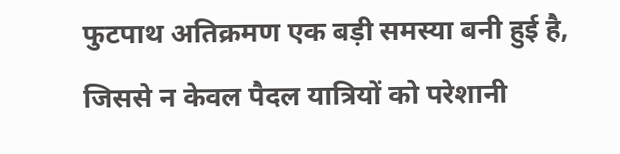फुटपाथ अतिक्रमण एक बड़ी समस्या बनी हुई है, जिससे न केवल पैदल यात्रियों को परेशानी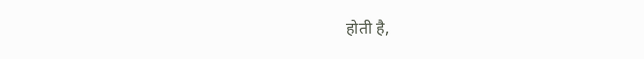होती है,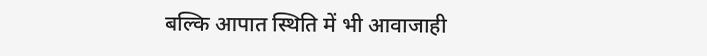बल्कि आपात स्थिति में भी आवाजाही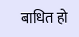बाधित हो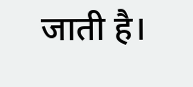जाती है।